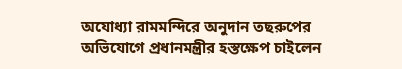অযোধ্যা রামমন্দিরে অনুদান তছরুপের অভিযোগে প্রধানমন্ত্রীর হস্তক্ষেপ চাইলেন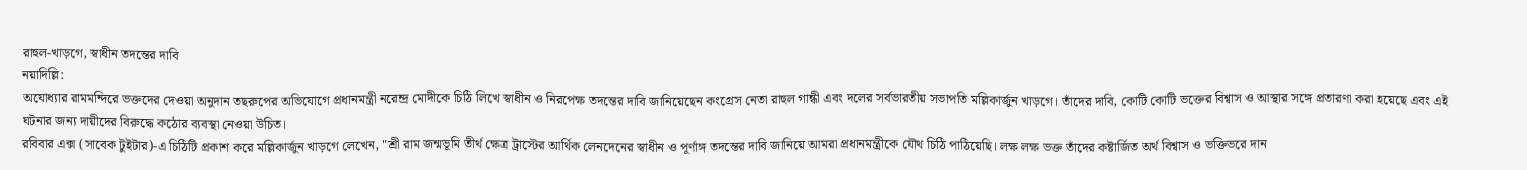রাহুল-খাড়গে, স্বাধীন তদন্তের দাবি
নয়াদিল্লি:
অযোধ্যার রামমন্দিরে ভক্তদের দেওয়া অনুদান তছরুপের অভিযোগে প্রধানমন্ত্রী নরেন্দ্র মোদীকে চিঠি লিখে স্বাধীন ও নিরপেক্ষ তদন্তের দাবি জানিয়েছেন কংগ্রেস নেতা রাহুল গান্ধী এবং দলের সর্বভারতীয় সভাপতি মল্লিকার্জুন খাড়গে। তাঁদের দাবি, কোটি কোটি ভক্তের বিশ্বাস ও আস্থার সঙ্গে প্রতারণা করা হয়েছে এবং এই ঘটনার জন্য দায়ীদের বিরুদ্ধে কঠোর ব্যবস্থা নেওয়া উচিত।
রবিবার এক্স (সাবেক টুইটার)-এ চিঠিটি প্রকাশ করে মল্লিকার্জুন খাড়গে লেখেন, "শ্রী রাম জন্মভূমি তীর্থ ক্ষেত্র ট্রাস্টের আর্থিক লেনদেনের স্বাধীন ও পূর্ণাঙ্গ তদন্তের দাবি জানিয়ে আমরা প্রধানমন্ত্রীকে যৌথ চিঠি পাঠিয়েছি। লক্ষ লক্ষ ভক্ত তাঁদের কষ্টার্জিত অর্থ বিশ্বাস ও ভক্তিভরে দান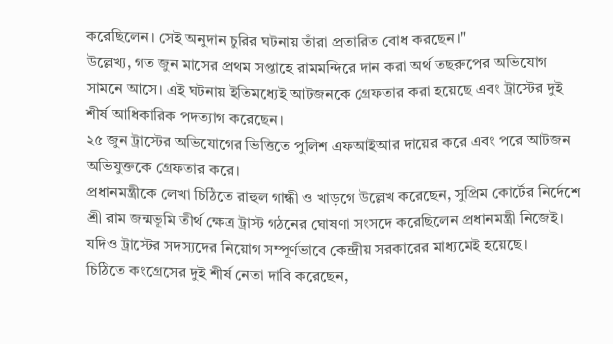করেছিলেন। সেই অনুদান চুরির ঘটনায় তাঁরা প্রতারিত বোধ করছেন।"
উল্লেখ্য, গত জুন মাসের প্রথম সপ্তাহে রামমন্দিরে দান করা অর্থ তছরুপের অভিযোগ সামনে আসে। এই ঘটনায় ইতিমধ্যেই আটজনকে গ্রেফতার করা হয়েছে এবং ট্রাস্টের দুই শীর্ষ আধিকারিক পদত্যাগ করেছেন।
২৫ জুন ট্রাস্টের অভিযোগের ভিত্তিতে পুলিশ এফআইআর দায়ের করে এবং পরে আটজন অভিযুক্তকে গ্রেফতার করে।
প্রধানমন্ত্রীকে লেখা চিঠিতে রাহুল গান্ধী ও খাড়গে উল্লেখ করেছেন, সুপ্রিম কোর্টের নির্দেশে শ্রী রাম জন্মভূমি তীর্থ ক্ষেত্র ট্রাস্ট গঠনের ঘোষণা সংসদে করেছিলেন প্রধানমন্ত্রী নিজেই। যদিও ট্রাস্টের সদস্যদের নিয়োগ সম্পূর্ণভাবে কেন্দ্রীয় সরকারের মাধ্যমেই হয়েছে।
চিঠিতে কংগ্রেসের দুই শীর্ষ নেতা দাবি করেছেন,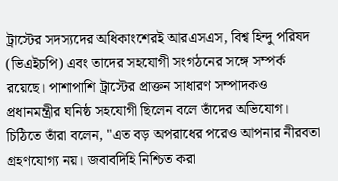ট্রাস্টের সদস্যদের অধিকাংশেরই আরএসএস, বিশ্ব হিন্দু পরিষদ (ভিএইচপি) এবং তাদের সহযোগী সংগঠনের সঙ্গে সম্পর্ক রয়েছে। পাশাপাশি ট্রাস্টের প্রাক্তন সাধারণ সম্পাদকও প্রধানমন্ত্রীর ঘনিষ্ঠ সহযোগী ছিলেন বলে তাঁদের অভিযোগ।
চিঠিতে তাঁরা বলেন, "এত বড় অপরাধের পরেও আপনার নীরবতা গ্রহণযোগ্য নয়। জবাবদিহি নিশ্চিত করা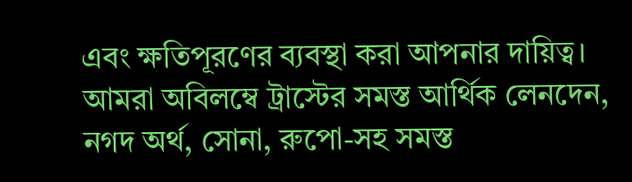এবং ক্ষতিপূরণের ব্যবস্থা করা আপনার দায়িত্ব। আমরা অবিলম্বে ট্রাস্টের সমস্ত আর্থিক লেনদেন, নগদ অর্থ, সোনা, রুপো-সহ সমস্ত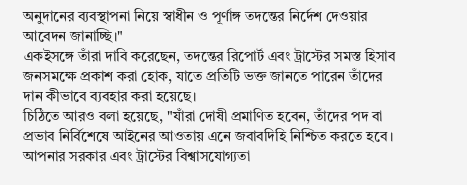অনুদানের ব্যবস্থাপনা নিয়ে স্বাধীন ও পূর্ণাঙ্গ তদন্তের নির্দেশ দেওয়ার আবেদন জানাচ্ছি।"
একইসঙ্গে তাঁরা দাবি করেছেন, তদন্তের রিপোর্ট এবং ট্রাস্টের সমস্ত হিসাব জনসমক্ষে প্রকাশ করা হোক, যাতে প্রতিটি ভক্ত জানতে পারেন তাঁদের দান কীভাবে ব্যবহার করা হয়েছে।
চিঠিতে আরও বলা হয়েছে, "যাঁরা দোষী প্রমাণিত হবেন, তাঁদের পদ বা প্রভাব নির্বিশেষে আইনের আওতায় এনে জবাবদিহি নিশ্চিত করতে হবে। আপনার সরকার এবং ট্রাস্টের বিশ্বাসযোগ্যতা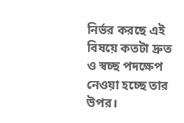নির্ভর করছে এই বিষয়ে কতটা দ্রুত ও স্বচ্ছ পদক্ষেপ নেওয়া হচ্ছে তার উপর।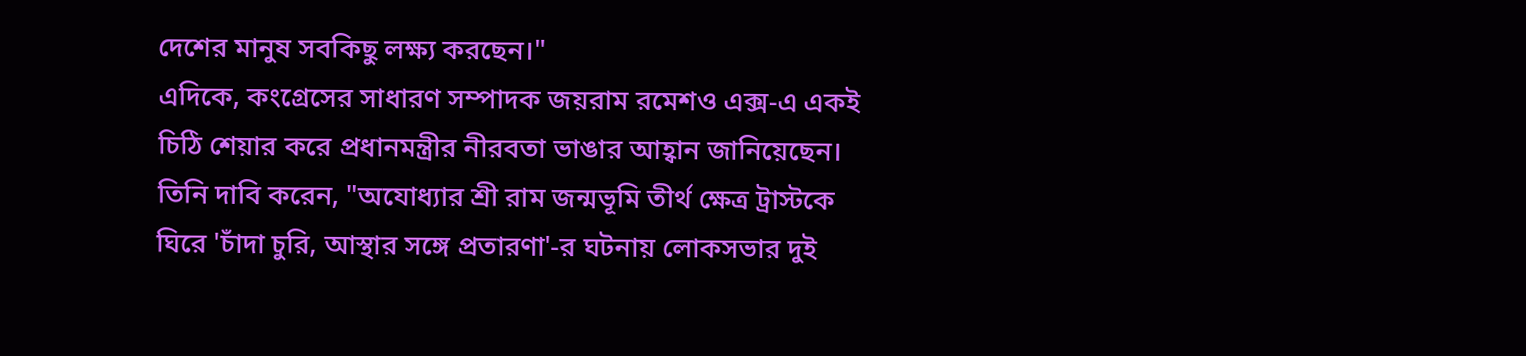দেশের মানুষ সবকিছু লক্ষ্য করছেন।"
এদিকে, কংগ্রেসের সাধারণ সম্পাদক জয়রাম রমেশও এক্স-এ একই চিঠি শেয়ার করে প্রধানমন্ত্রীর নীরবতা ভাঙার আহ্বান জানিয়েছেন। তিনি দাবি করেন, "অযোধ্যার শ্রী রাম জন্মভূমি তীর্থ ক্ষেত্র ট্রাস্টকে ঘিরে 'চাঁদা চুরি, আস্থার সঙ্গে প্রতারণা'-র ঘটনায় লোকসভার দুই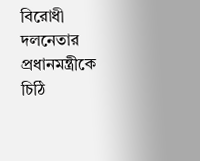বিরোধী দলনেতার প্রধানমন্ত্রীকে চিঠি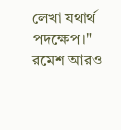লেখা যথার্থ পদক্ষেপ।"
রমেশ আরও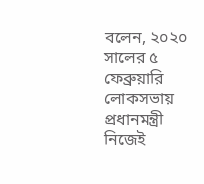বলেন, ২০২০ সালের ৫ ফেব্রুয়ারি লোকসভায় প্রধানমন্ত্রী নিজেই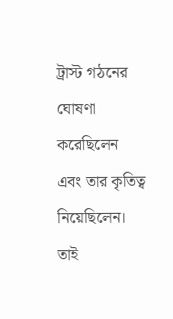ট্রাস্ট গঠনের ঘোষণা করেছিলেন এবং তার কৃতিত্ব নিয়েছিলেন। তাই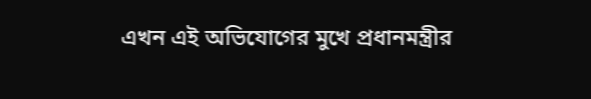এখন এই অভিযোগের মুখে প্রধানমন্ত্রীর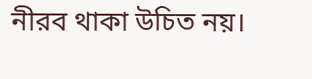নীরব থাকা উচিত নয়।